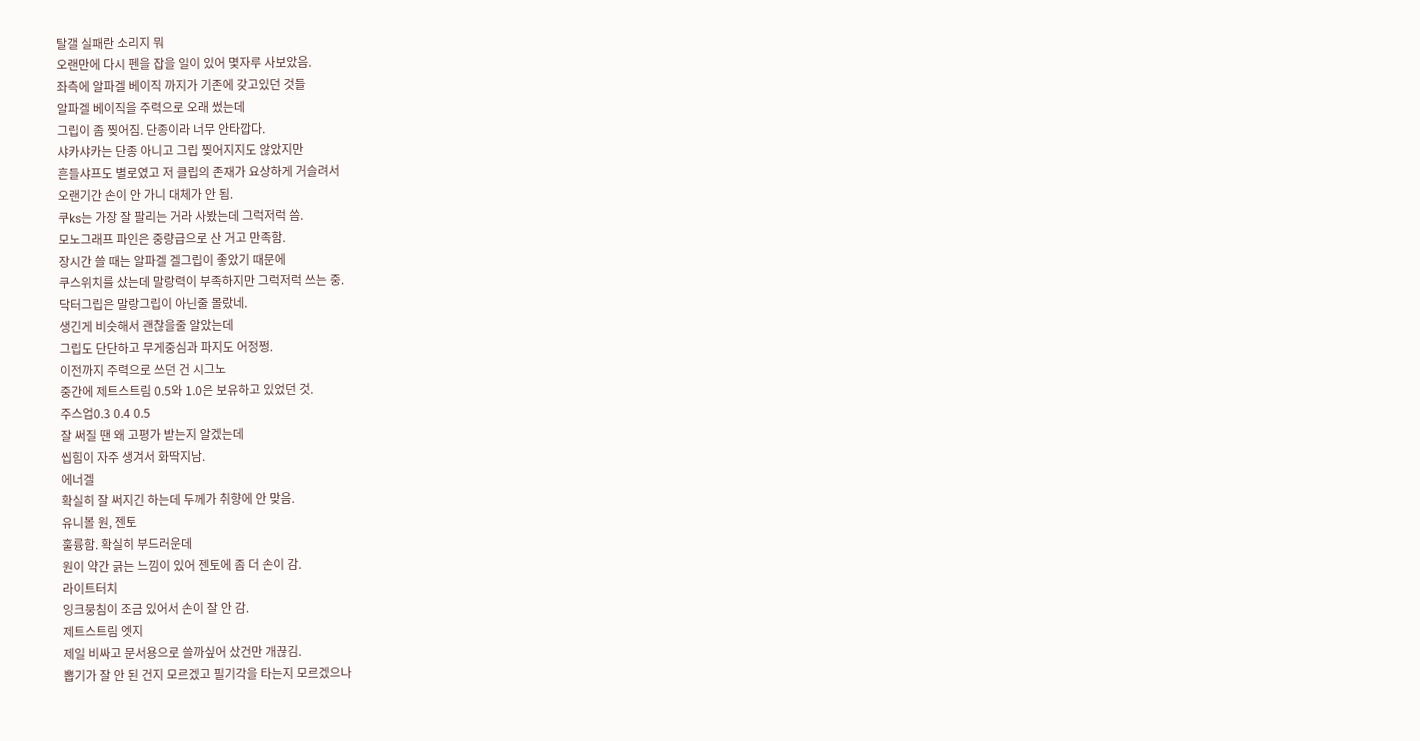탈갤 실패란 소리지 뭐
오랜만에 다시 펜을 잡을 일이 있어 몇자루 사보았음.
좌측에 알파겔 베이직 까지가 기존에 갖고있던 것들
알파겔 베이직을 주력으로 오래 썼는데
그립이 좀 찢어짐. 단종이라 너무 안타깝다.
샤카샤카는 단종 아니고 그립 찢어지지도 않았지만
흔들샤프도 별로였고 저 클립의 존재가 요상하게 거슬려서
오랜기간 손이 안 가니 대체가 안 됨.
쿠ks는 가장 잘 팔리는 거라 사봤는데 그럭저럭 씀.
모노그래프 파인은 중량급으로 산 거고 만족함.
장시간 쓸 때는 알파겔 겔그립이 좋았기 때문에
쿠스위치를 샀는데 말랑력이 부족하지만 그럭저럭 쓰는 중.
닥터그립은 말랑그립이 아닌줄 몰랐네.
생긴게 비슷해서 괜찮을줄 알았는데
그립도 단단하고 무게중심과 파지도 어정쩡.
이전까지 주력으로 쓰던 건 시그노
중간에 제트스트림 0.5와 1.0은 보유하고 있었던 것.
주스업0.3 0.4 0.5
잘 써질 땐 왜 고평가 받는지 알겠는데
씹힘이 자주 생겨서 화딱지남.
에너겔
확실히 잘 써지긴 하는데 두께가 취향에 안 맞음.
유니볼 원, 젠토
훌륭함. 확실히 부드러운데
원이 약간 긁는 느낌이 있어 젠토에 좀 더 손이 감.
라이트터치
잉크뭉침이 조금 있어서 손이 잘 안 감.
제트스트림 엣지
제일 비싸고 문서용으로 쓸까싶어 샀건만 개끊김.
뽑기가 잘 안 된 건지 모르겠고 필기각을 타는지 모르겠으나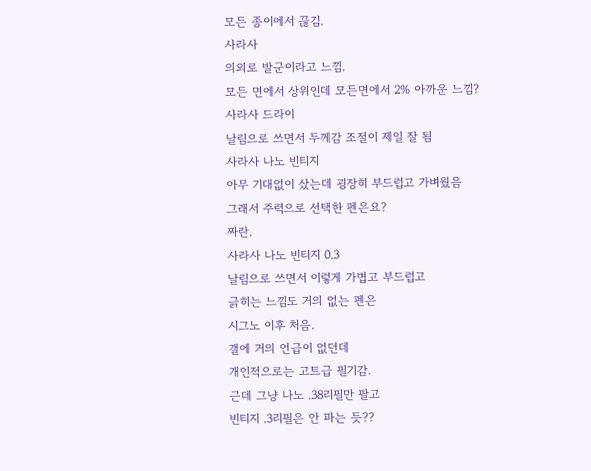모든 종이에서 끊김.
사라사
의외로 발군이라고 느낌.
모든 면에서 상위인데 모든면에서 2% 아까운 느낌?
사라사 드라이
날림으로 쓰면서 두께감 조절이 제일 잘 됨
사라사 나노 빈티지
아무 기대없이 샀는데 굉장히 부드럽고 가벼웠음
그래서 주력으로 선택한 펜은요?
짜란.
사라사 나노 빈티지 0.3
날림으로 쓰면서 이렇게 가볍고 부드럽고
긁히는 느낌도 거의 없는 펜은
시그노 이후 처음.
갤에 거의 언급이 없던데
개인적으로는 고트급 필기감.
근데 그냥 나노 .38리필만 팔고
빈티지 .3리필은 안 파는 듯??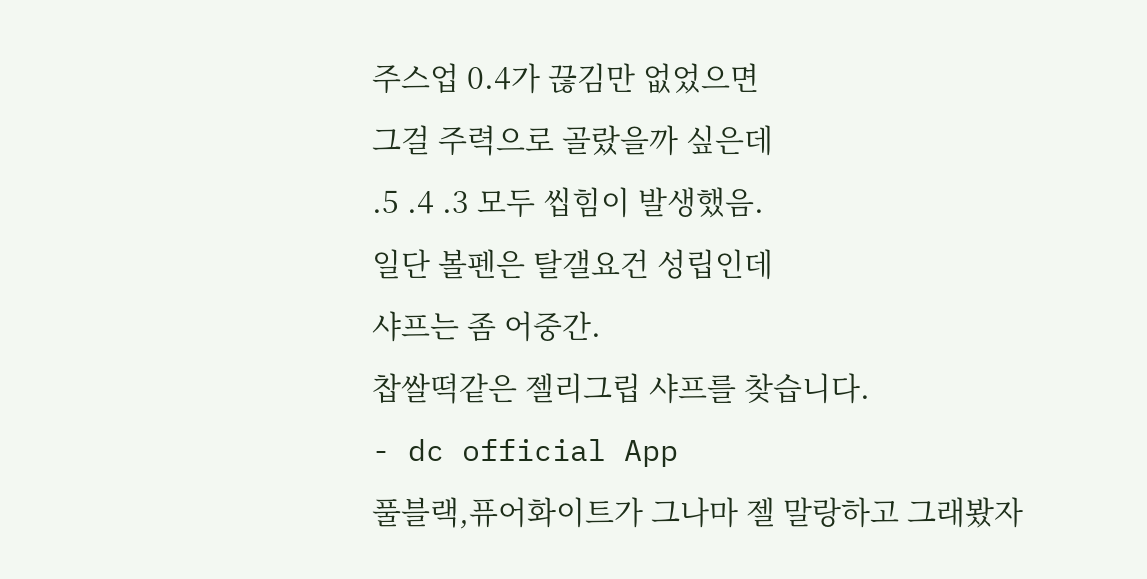주스업 0.4가 끊김만 없었으면
그걸 주력으로 골랐을까 싶은데
.5 .4 .3 모두 씹힘이 발생했음.
일단 볼펜은 탈갤요건 성립인데
샤프는 좀 어중간.
찹쌀떡같은 젤리그립 샤프를 찾습니다.
- dc official App
풀블랙,퓨어화이트가 그나마 젤 말랑하고 그래봤자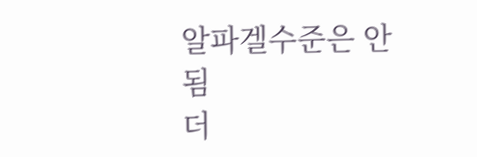알파겔수준은 안됨
더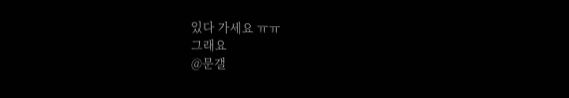있다 가세요 ㅠㅠ
그래요
@문갤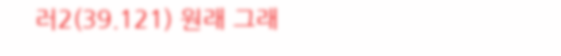러2(39.121) 원래 그래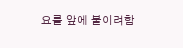요를 앞에 붙이려함